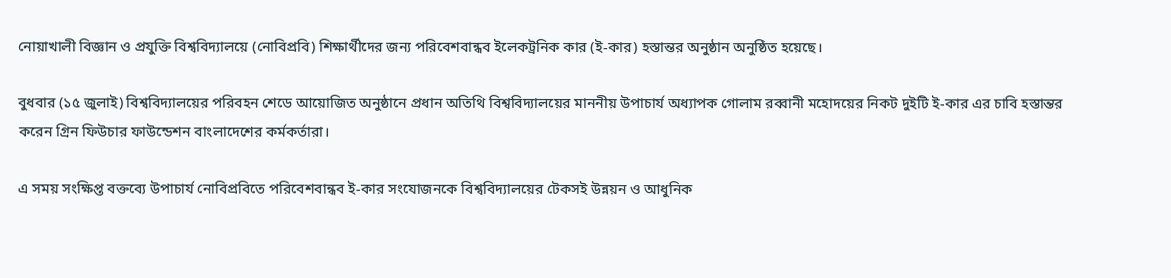নোয়াখালী বিজ্ঞান ও প্রযুক্তি বিশ্ববিদ্যালয়ে (নোবিপ্রবি) শিক্ষার্থীদের জন্য পরিবেশবান্ধব ইলেকট্রনিক কার (ই-কার) হস্তান্তর অনুষ্ঠান অনুষ্ঠিত হয়েছে।

বুধবার (১৫ জুলাই) বিশ্ববিদ্যালয়ের পরিবহন শেডে আয়োজিত অনুষ্ঠানে প্রধান অতিথি বিশ্ববিদ্যালয়ের মাননীয় উপাচার্য অধ্যাপক গোলাম রব্বানী মহোদয়ের নিকট দুইটি ই-কার এর চাবি হস্তান্তর করেন গ্রিন ফিউচার ফাউন্ডেশন বাংলাদেশের কর্মকর্তারা।

এ সময় সংক্ষিপ্ত বক্তব্যে উপাচার্য নোবিপ্রবিতে পরিবেশবান্ধব ই-কার সংযোজনকে বিশ্ববিদ্যালয়ের টেকসই উন্নয়ন ও আধুনিক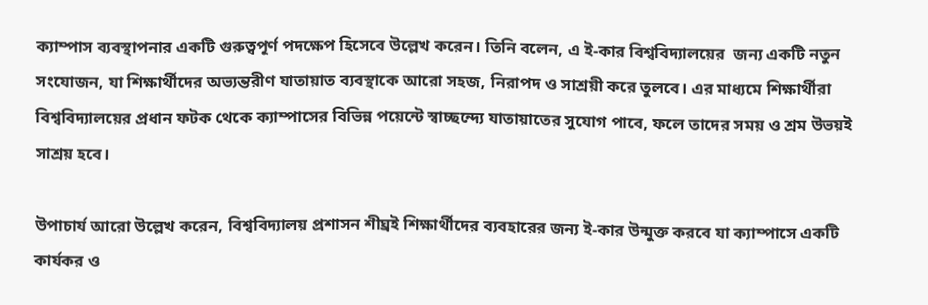ক্যাম্পাস ব্যবস্থাপনার একটি গুরুত্বপূর্ণ পদক্ষেপ হিসেবে উল্লেখ করেন। তিনি বলেন, এ ই-কার বিশ্ববিদ্যালয়ের  জন্য একটি নতুন সংযোজন, যা শিক্ষার্থীদের অভ্যন্তরীণ যাতায়াত ব্যবস্থাকে আরো সহজ, নিরাপদ ও সাশ্রয়ী করে তুলবে। এর মাধ্যমে শিক্ষার্থীরা বিশ্ববিদ্যালয়ের প্রধান ফটক থেকে ক্যাম্পাসের বিভিন্ন পয়েন্টে স্বাচ্ছন্দ্যে যাতায়াতের সুযোগ পাবে, ফলে তাদের সময় ও শ্রম উভয়ই সাশ্রয় হবে।

উপাচার্য আরো উল্লেখ করেন, বিশ্ববিদ্যালয় প্রশাসন শীঘ্রই শিক্ষার্থীদের ব্যবহারের জন্য ই-কার উন্মুক্ত করবে যা ক্যাম্পাসে একটি কার্যকর ও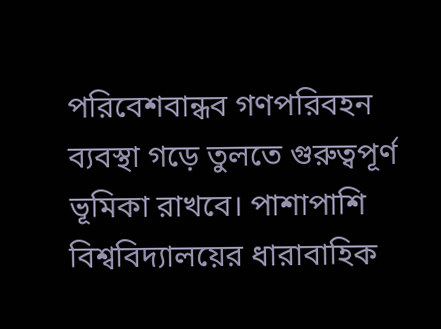পরিবেশবান্ধব গণপরিবহন ব্যবস্থা গড়ে তুলতে গুরুত্বপূর্ণ ভূমিকা রাখবে। পাশাপাশি বিশ্ববিদ্যালয়ের ধারাবাহিক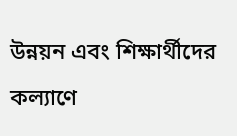উন্নয়ন এবং শিক্ষার্থীদের কল্যাণে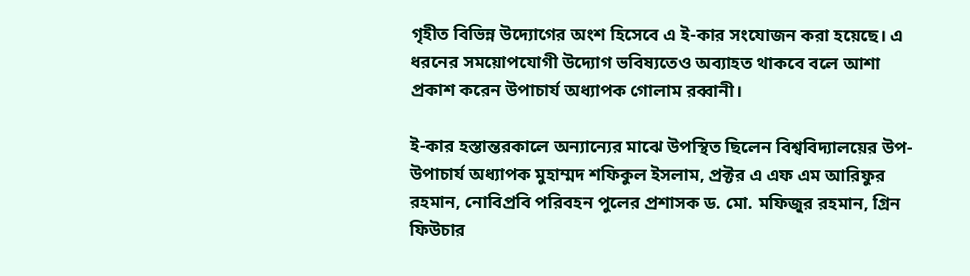গৃহীত বিভিন্ন উদ্যোগের অংশ হিসেবে এ ই-কার সংযোজন করা হয়েছে। এ ধরনের সময়োপযোগী উদ্যোগ ভবিষ্যতেও অব্যাহত থাকবে বলে আশা প্রকাশ করেন উপাচার্য অধ্যাপক গোলাম রব্বানী।

ই-কার হস্তান্তরকালে অন্যান্যের মাঝে উপস্থিত ছিলেন বিশ্ববিদ্যালয়ের উপ-উপাচার্য অধ্যাপক মুহাম্মদ শফিকুল ইসলাম, প্রক্টর এ এফ এম আরিফুর রহমান, নোবিপ্রবি পরিবহন পুলের প্রশাসক ড. মো. মফিজুর রহমান, গ্রিন ফিউচার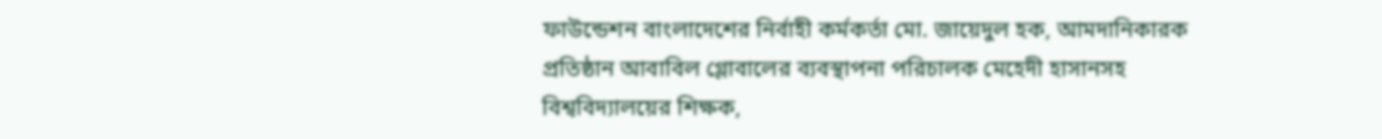ফাউন্ডেশন বাংলাদেশের নির্বাহী কর্মকর্তা মো. জায়েদুল হক, আমদানিকারক প্রতিষ্ঠান আবাবিল গ্লোবালের ব্যবস্থাপনা পরিচালক মেহেদী হাসানসহ বিশ্ববিদ্যালয়ের শিক্ষক,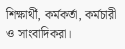শিক্ষার্থী, কর্মকর্তা, কর্মচারী ও সাংবাদিকরা।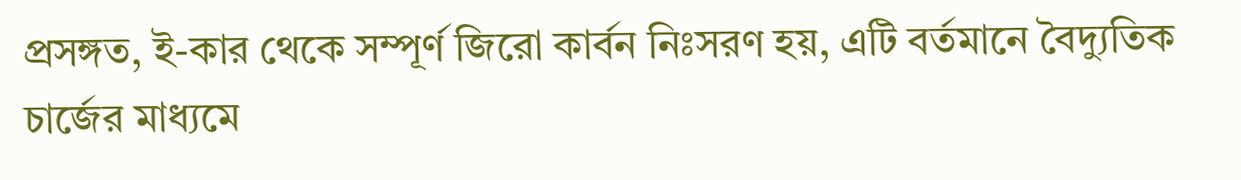প্রসঙ্গত, ই-কার থেকে সম্পূর্ণ জিরো কার্বন নিঃসরণ হয়, এটি বর্তমানে বৈদ্যুতিক চার্জের মাধ্যমে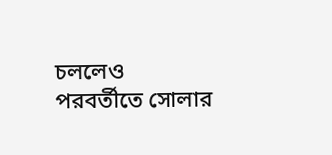চললেও পরবর্তীতে সোলার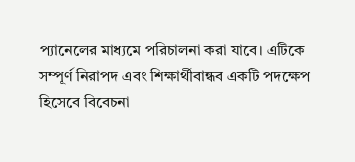প্যানেলের মাধ্যমে পরিচালনা করা যাবে। এটিকে সম্পূর্ণ নিরাপদ এবং শিক্ষার্থীবান্ধব একটি পদক্ষেপ হিসেবে বিবেচনা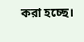করা হচ্ছে।